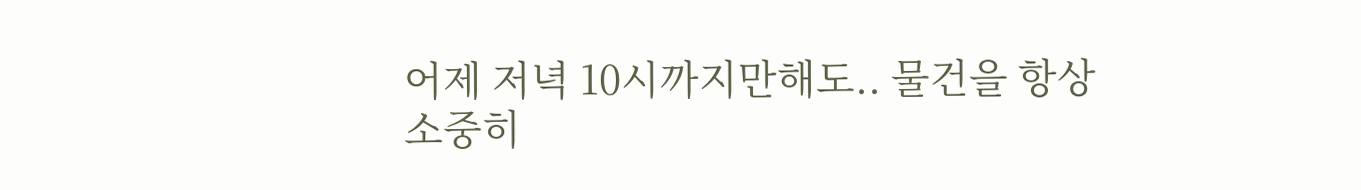어제 저녁 10시까지만해도.. 물건을 항상 소중히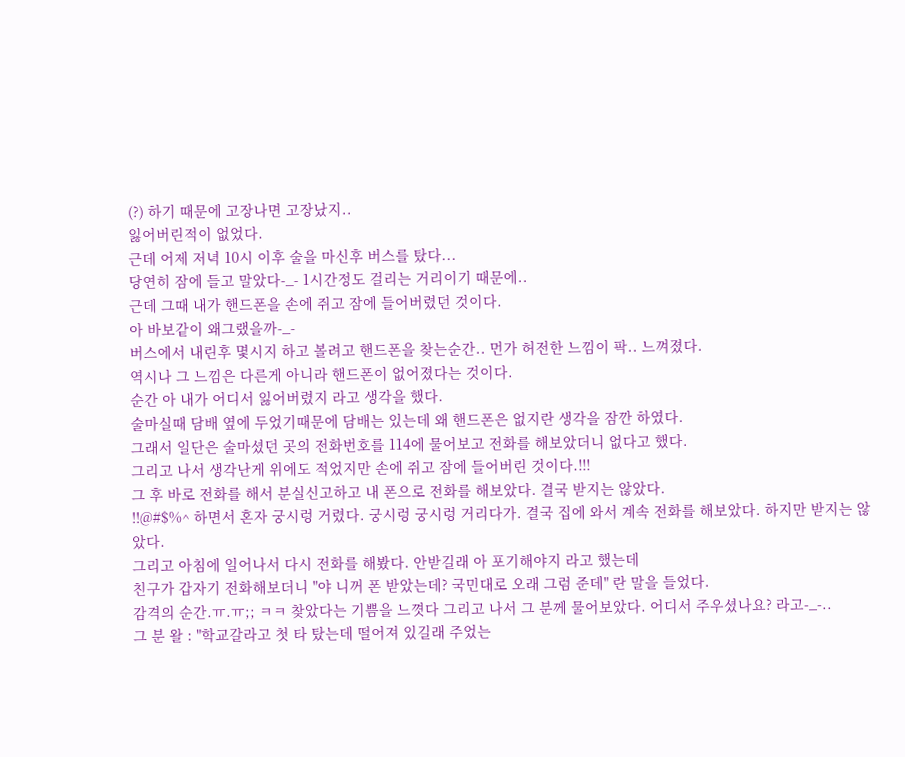(?) 하기 때문에 고장나면 고장났지..
잃어버린적이 없었다.
근데 어제 저녁 10시 이후 술을 마신후 버스를 탔다...
당연히 잠에 들고 말았다-_- 1시간정도 걸리는 거리이기 때문에..
근데 그때 내가 핸드폰을 손에 쥐고 잠에 들어버렸던 것이다.
아 바보같이 왜그랬을까-_-
버스에서 내린후 몇시지 하고 볼려고 핸드폰을 찾는순간.. 먼가 허전한 느낌이 팍.. 느껴졌다.
역시나 그 느낌은 다른게 아니라 핸드폰이 없어졌다는 것이다.
순간 아 내가 어디서 잃어버렸지 라고 생각을 했다.
술마실때 담배 옆에 두었기때문에 담배는 있는데 왜 핸드폰은 없지란 생각을 잠깐 하였다.
그래서 일단은 술마셨던 곳의 전화번호를 114에 물어보고 전화를 해보았더니 없다고 했다.
그리고 나서 생각난게 위에도 적었지만 손에 쥐고 잠에 들어버린 것이다.!!!
그 후 바로 전화를 해서 분실신고하고 내 폰으로 전화를 해보았다. 결국 받지는 않았다.
!!@#$%^ 하면서 혼자 궁시렁 거렸다. 궁시렁 궁시렁 거리다가. 결국 집에 와서 계속 전화를 해보았다. 하지만 받지는 않았다.
그리고 아침에 일어나서 다시 전화를 해봤다. 안받길래 아 포기해야지 라고 했는데
친구가 갑자기 전화해보더니 "야 니꺼 폰 받았는데? 국민대로 오래 그럼 준데" 란 말을 들었다.
감격의 순간.ㅠ.ㅠ;; ㅋㅋ 찾았다는 기쁨을 느꼇다 그리고 나서 그 분께 물어보았다. 어디서 주우셨나요? 라고-_-..
그 분 왈 : "학교갈라고 첫 타 탔는데 떨어져 있길래 주었는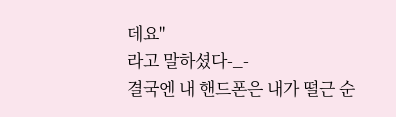데요"
라고 말하셨다-_-
결국엔 내 핸드폰은 내가 떨근 순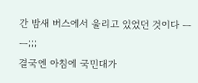간 밤새 버스에서 울리고 있었던 것이다 ㅡㅡ;;;
결국엔 아침에 국민대가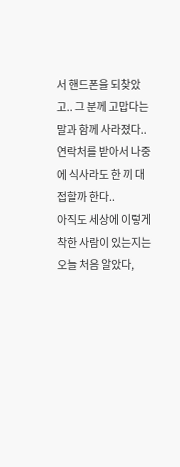서 핸드폰을 되찾았고.. 그 분께 고맙다는 말과 함께 사라졌다..
연락처를 받아서 나중에 식사라도 한 끼 대접할까 한다..
아직도 세상에 이렇게 착한 사람이 있는지는 오늘 처음 알았다,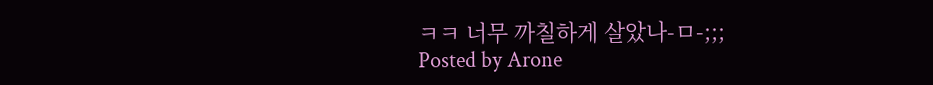ㅋㅋ 너무 까칠하게 살았나-ㅁ-;;;
Posted by Arone